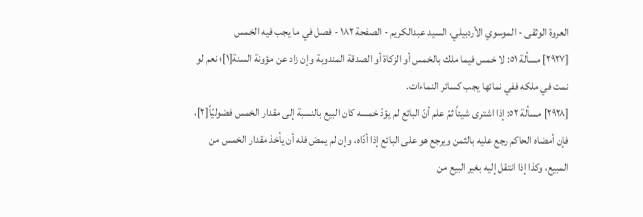العروة الوثقى - الموسوي الأردبيلي، السيد عبدالكريم - الصفحة ١٨٢ - فصل في ما يجب فيه الخمس
[٢٩٢٧] مسألة ٥١: لا خمس فيما ملك بالخمس أو الزكاة أو الصدقة المندوبة وإن زاد عن مؤونة السنة[١]؛ نعم لو نمت في ملكه ففي نمائها يجب كسائر النماءات.
[٢٩٢٨] مسألة ٥٢: إذا اشترى شيئاً ثمّ علم أنّ البائع لم يؤدّ خمسه كان البيع بالنسبة إلى مقدار الخمس فضوليّاً[٢]، فإن أمضاه الحاكم رجع عليه بالثمن ويرجع هو على البائع إذا أدّاه، وإن لم يمض فله أن يأخذ مقدار الخمس من المبيع، وكذا إذا انتقل إليه بغير البيع من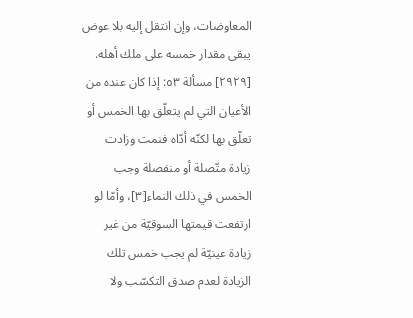المعاوضات، وإن انتقل إليه بلا عوض يبقى مقدار خمسه على ملك أهله.
[٢٩٢٩] مسألة ٥٣: إذا كان عنده من الأعيان التي لم يتعلّق بها الخمس أو تعلّق بها لكنّه أدّاه فنمت وزادت زيادة متّصلة أو منفصلة وجب الخمس في ذلك النماء[٣]، وأمّا لو ارتفعت قيمتها السوقيّة من غير زيادة عينيّة لم يجب خمس تلك الزيادة لعدم صدق التكسّب ولا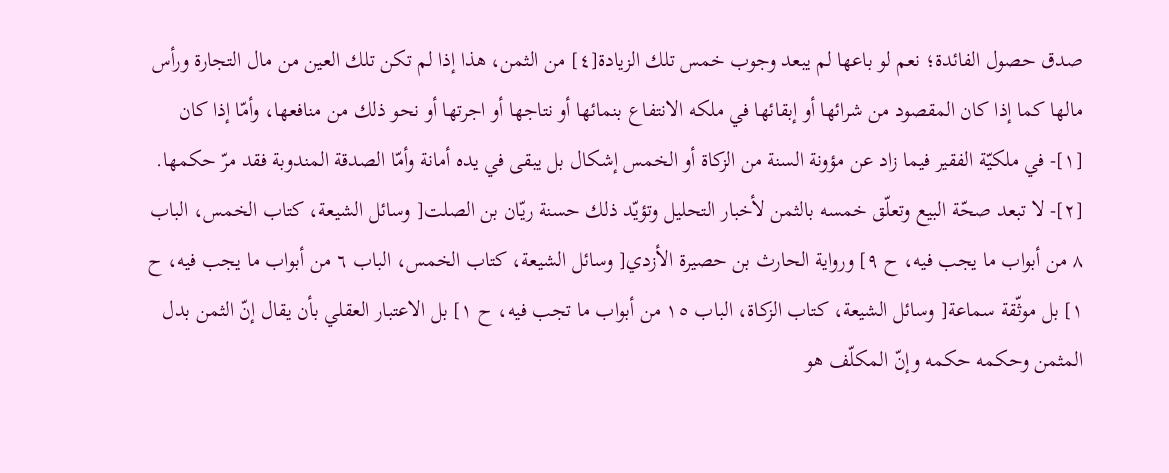صدق حصول الفائدة؛ نعم لو باعها لم يبعد وجوب خمس تلك الزيادة[٤] من الثمن، هذا إذا لم تكن تلك العين من مال التجارة ورأس مالها كما إذا كان المقصود من شرائها أو إبقائها في ملكه الانتفاع بنمائها أو نتاجها أو اجرتها أو نحو ذلك من منافعها، وأمّا إذا كان
[١]- في ملكيّة الفقير فيما زاد عن مؤونة السنة من الزكاة أو الخمس إشكال بل يبقى في يده أمانة وأمّا الصدقة المندوبة فقد مرّ حكمها.
[٢]- لا تبعد صحّة البيع وتعلّق خمسه بالثمن لأخبار التحليل وتؤيّد ذلك حسنة ريّان بن الصلت[ وسائل الشيعة، كتاب الخمس، الباب ٨ من أبواب ما يجب فيه، ح ٩] ورواية الحارث بن حصيرة الأزدي[ وسائل الشيعة، كتاب الخمس، الباب ٦ من أبواب ما يجب فيه، ح ١] بل موثّقة سماعة[ وسائل الشيعة، كتاب الزكاة، الباب ١٥ من أبواب ما تجب فيه، ح ١] بل الاعتبار العقلي بأن يقال إنّ الثمن بدل المثمن وحكمه حكمه وإنّ المكلّف هو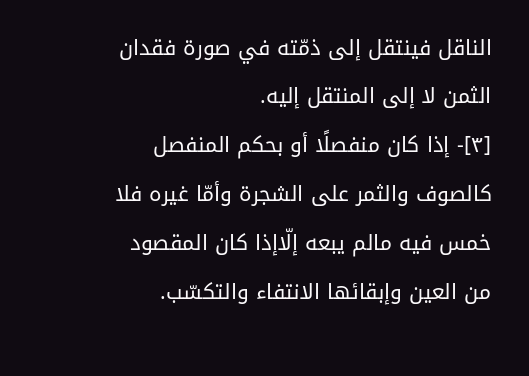الناقل فينتقل إلى ذمّته في صورة فقدان الثمن لا إلى المنتقل إليه.
[٣]- إذا كان منفصلًا أو بحكم المنفصل كالصوف والثمر على الشجرة وأمّا غيره فلا خمس فيه مالم يبعه إلّاإذا كان المقصود من العين وإبقائها الانتفاء والتكسّب.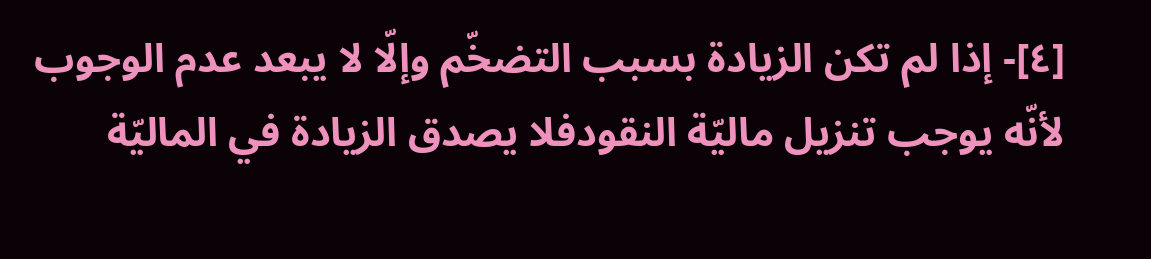[٤]- إذا لم تكن الزيادة بسبب التضخّم وإلّا لا يبعد عدم الوجوب لأنّه يوجب تنزيل ماليّة النقودفلا يصدق الزيادة في الماليّة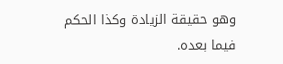وهو حقيقة الزيادة وكذا الحكم فيما بعده.